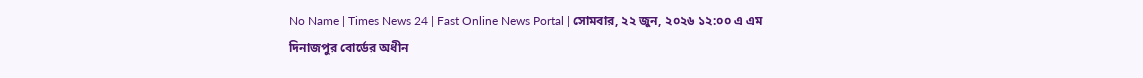No Name | Times News 24 | Fast Online News Portal | সোমবার, ২২ জুন, ২০২৬ ১২:০০ এ এম
দিনাজপুর বোর্ডের অধীন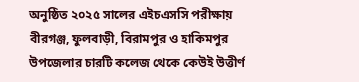অনুষ্ঠিত ২০২৫ সালের এইচএসসি পরীক্ষায় বীরগঞ্জ, ফুলবাড়ী, বিরামপুর ও হাকিমপুর উপজেলার চারটি কলেজ থেকে কেউই উত্তীর্ণ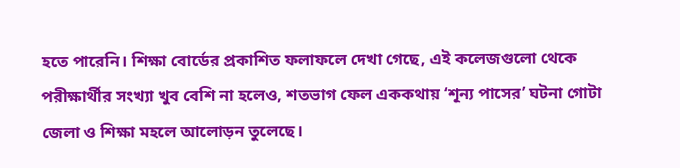হতে পারেনি। শিক্ষা বোর্ডের প্রকাশিত ফলাফলে দেখা গেছে, এই কলেজগুলো থেকে পরীক্ষার্থীর সংখ্যা খুব বেশি না হলেও, শতভাগ ফেল এককথায় ‘শূন্য পাসের’ ঘটনা গোটা জেলা ও শিক্ষা মহলে আলোড়ন তুলেছে।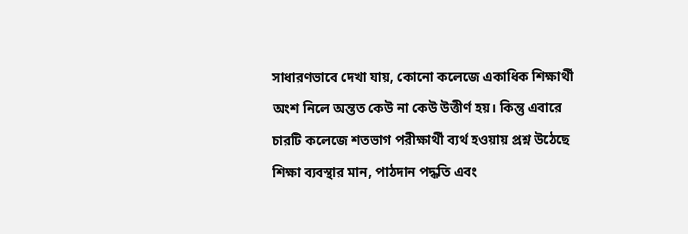সাধারণভাবে দেখা যায়, কোনো কলেজে একাধিক শিক্ষার্থী অংশ নিলে অন্তত কেউ না কেউ উত্তীর্ণ হয়। কিন্তু এবারে চারটি কলেজে শতভাগ পরীক্ষার্থী ব্যর্থ হওয়ায় প্রশ্ন উঠেছে শিক্ষা ব্যবস্থার মান, পাঠদান পদ্ধতি এবং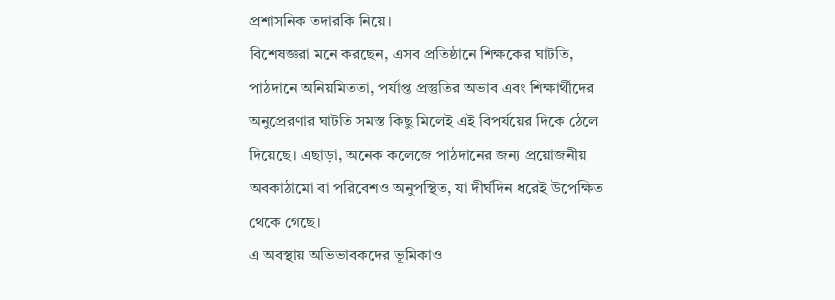প্রশাসনিক তদারকি নিয়ে।
বিশেষজ্ঞরা মনে করছেন, এসব প্রতিষ্ঠানে শিক্ষকের ঘাটতি, পাঠদানে অনিয়মিততা, পর্যাপ্ত প্রস্তুতির অভাব এবং শিক্ষার্থীদের অনুপ্রেরণার ঘাটতি সমস্ত কিছু মিলেই এই বিপর্যয়ের দিকে ঠেলে দিয়েছে। এছাড়া, অনেক কলেজে পাঠদানের জন্য প্রয়োজনীয় অবকাঠামো বা পরিবেশও অনুপস্থিত, যা দীর্ঘদিন ধরেই উপেক্ষিত থেকে গেছে।
এ অবস্থায় অভিভাবকদের ভূমিকাও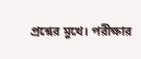প্রশ্নের মুখে। পরীক্ষার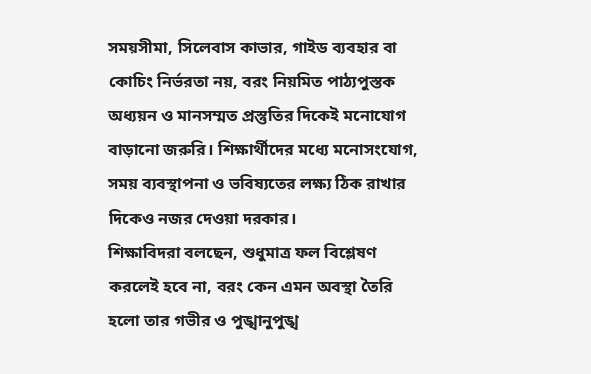সময়সীমা, সিলেবাস কাভার, গাইড ব্যবহার বা কোচিং নির্ভরতা নয়, বরং নিয়মিত পাঠ্যপুস্তক অধ্যয়ন ও মানসম্মত প্রস্তুতির দিকেই মনোযোগ বাড়ানো জরুরি। শিক্ষার্থীদের মধ্যে মনোসংযোগ, সময় ব্যবস্থাপনা ও ভবিষ্যতের লক্ষ্য ঠিক রাখার দিকেও নজর দেওয়া দরকার।
শিক্ষাবিদরা বলছেন, শুধুমাত্র ফল বিশ্লেষণ করলেই হবে না, বরং কেন এমন অবস্থা তৈরি হলো তার গভীর ও পুঙ্খানুপুঙ্খ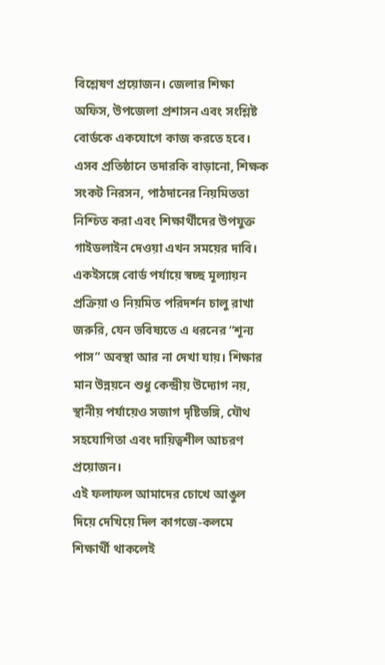বিশ্লেষণ প্রয়োজন। জেলার শিক্ষা অফিস, উপজেলা প্রশাসন এবং সংশ্লিষ্ট বোর্ডকে একযোগে কাজ করতে হবে। এসব প্রতিষ্ঠানে তদারকি বাড়ানো, শিক্ষক সংকট নিরসন, পাঠদানের নিয়মিততা নিশ্চিত করা এবং শিক্ষার্থীদের উপযুক্ত গাইডলাইন দেওয়া এখন সময়ের দাবি।
একইসঙ্গে বোর্ড পর্যায়ে স্বচ্ছ মূল্যায়ন প্রক্রিয়া ও নিয়মিত পরিদর্শন চালু রাখা জরুরি, যেন ভবিষ্যতে এ ধরনের “শূন্য পাস” অবস্থা আর না দেখা যায়। শিক্ষার মান উন্নয়নে শুধু কেন্দ্রীয় উদ্যোগ নয়, স্থানীয় পর্যায়েও সজাগ দৃষ্টিভঙ্গি, যৌথ সহযোগিতা এবং দায়িত্বশীল আচরণ প্রয়োজন।
এই ফলাফল আমাদের চোখে আঙুল দিয়ে দেখিয়ে দিল কাগজে-কলমে শিক্ষার্থী থাকলেই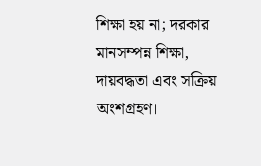শিক্ষা হয় না; দরকার মানসম্পন্ন শিক্ষা, দায়বদ্ধতা এবং সক্রিয় অংশগ্রহণ।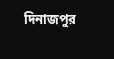দিনাজপুর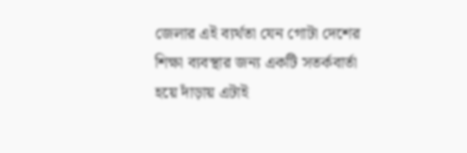জেলার এই ব্যর্থতা যেন গোটা দেশের শিক্ষা ব্যবস্থার জন্য একটি সতর্কবার্তা হয়ে দাঁড়ায় এটাই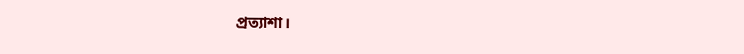প্রত্যাশা।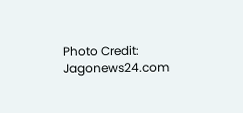Photo Credit: Jagonews24.com